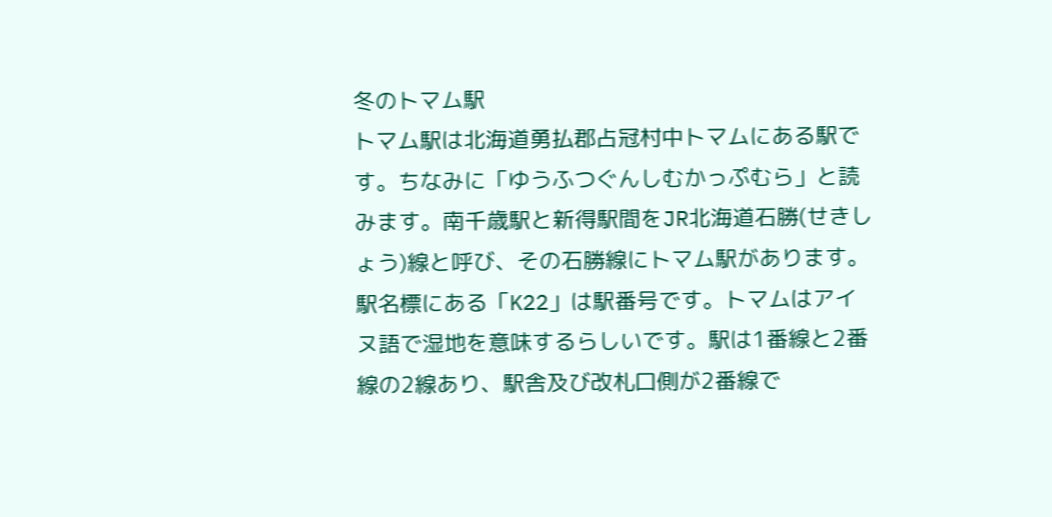冬のトマム駅
トマム駅は北海道勇払郡占冠村中トマムにある駅です。ちなみに「ゆうふつぐんしむかっぷむら」と読みます。南千歳駅と新得駅間をJR北海道石勝(せきしょう)線と呼び、その石勝線にトマム駅があります。駅名標にある「K22」は駅番号です。トマムはアイヌ語で湿地を意味するらしいです。駅は1番線と2番線の2線あり、駅舎及び改札口側が2番線で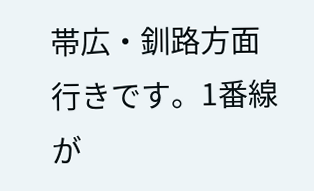帯広・釧路方面行きです。1番線が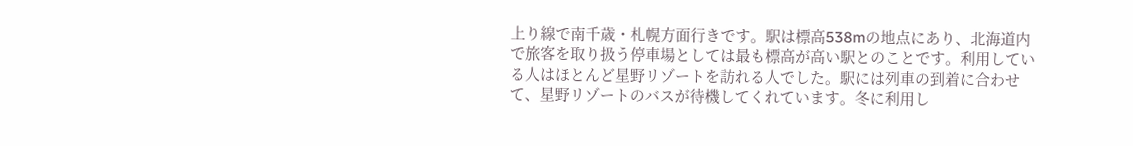上り線で南千歳・札幌方面行きです。駅は標高538mの地点にあり、北海道内で旅客を取り扱う停車場としては最も標高が高い駅とのことです。利用している人はほとんど星野リゾートを訪れる人でした。駅には列車の到着に合わせて、星野リゾートのバスが待機してくれています。冬に利用し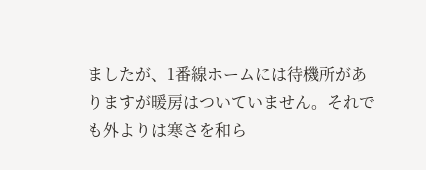ましたが、1番線ホームには待機所がありますが暖房はついていません。それでも外よりは寒さを和ら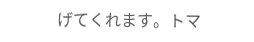げてくれます。トマ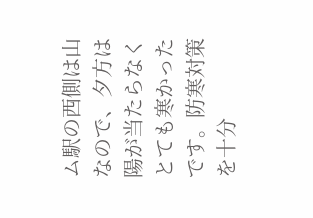ム駅の西側は山なので、夕方は陽が当たらなくとても寒かったです。防寒対策を十分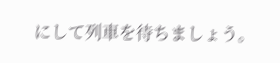にして列車を待ちましょう。